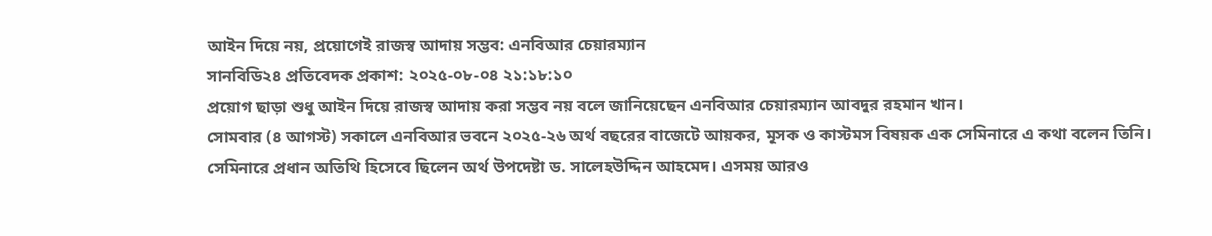আইন দিয়ে নয়, প্রয়োগেই রাজস্ব আদায় সম্ভব: এনবিআর চেয়ারম্যান
সানবিডি২৪ প্রতিবেদক প্রকাশ: ২০২৫-০৮-০৪ ২১:১৮:১০
প্রয়োগ ছাড়া শুধু আইন দিয়ে রাজস্ব আদায় করা সম্ভব নয় বলে জানিয়েছেন এনবিআর চেয়ারম্যান আবদুর রহমান খান।
সোমবার (৪ আগস্ট) সকালে এনবিআর ভবনে ২০২৫-২৬ অর্থ বছরের বাজেটে আয়কর, মূসক ও কাস্টমস বিষয়ক এক সেমিনারে এ কথা বলেন তিনি। সেমিনারে প্রধান অতিথি হিসেবে ছিলেন অর্থ উপদেষ্টা ড. সালেহউদ্দিন আহমেদ। এসময় আরও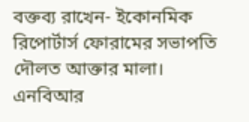বক্তব্য রাখেন- ইকোনমিক রিপোর্টার্স ফোরামের সভাপতি দৌলত আক্তার মালা।
এনবিআর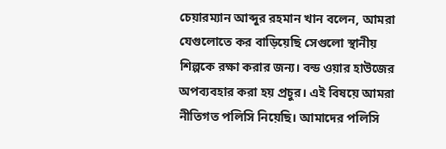চেয়ারম্যান আব্দুর রহমান খান বলেন, আমরা যেগুলোতে কর বাড়িয়েছি সেগুলো স্থানীয় শিল্পকে রক্ষা করার জন্য। বন্ড ওয়ার হাউজের অপব্যবহার করা হয় প্রচুর। এই বিষয়ে আমরা নীতিগত পলিসি নিয়েছি। আমাদের পলিসি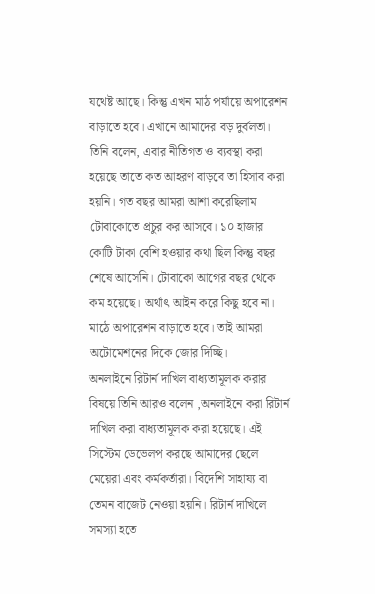যথেষ্ট আছে। কিন্তু এখন মাঠ পর্যায়ে অপারেশন বাড়াতে হবে। এখানে আমাদের বড় দুর্বলতা।
তিনি বলেন, এবার নীতিগত ও ব্যবস্থা করা হয়েছে তাতে কত আহরণ বাড়বে তা হিসাব করা হয়নি। গত বছর আমরা আশা করেছিলাম টোবাকোতে প্রচুর কর আসবে। ১০ হাজার কোটি টাকা বেশি হওয়ার কথা ছিল কিন্তু বছর শেষে আসেনি। টোবাকো আগের বছর থেকে কম হয়েছে। অর্থাৎ আইন করে কিছু হবে না। মাঠে অপারেশন বাড়াতে হবে। তাই আমরা অটোমেশনের দিকে জোর দিচ্ছি।
অনলাইনে রিটার্ন দাখিল বাধ্যতামূলক করার বিষয়ে তিনি আরও বলেন ,অনলাইনে করা রিটার্ন দাখিল করা বাধ্যতামূলক করা হয়েছে। এই সিস্টেম ডেভেলপ করছে আমাদের ছেলে মেয়েরা এবং কর্মকর্তারা। বিদেশি সাহায্য বা তেমন বাজেট নেওয়া হয়নি। রিটার্ন দাখিলে সমস্যা হতে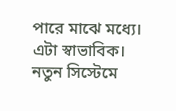পারে মাঝে মধ্যে। এটা স্বাভাবিক। নতুন সিস্টেমে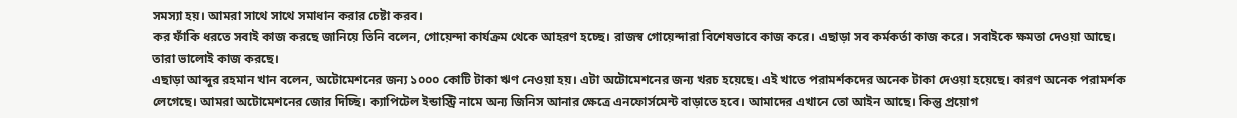সমস্যা হয়। আমরা সাথে সাথে সমাধান করার চেষ্টা করব।
কর ফাঁকি ধরতে সবাই কাজ করছে জানিয়ে তিনি বলেন, গোয়েন্দা কার্যক্রম থেকে আহরণ হচ্ছে। রাজস্ব গোয়েন্দারা বিশেষভাবে কাজ করে। এছাড়া সব কর্মকর্তা কাজ করে। সবাইকে ক্ষমতা দেওয়া আছে। তারা ভালোই কাজ করছে।
এছাড়া আব্দুর রহমান খান বলেন, অটোমেশনের জন্য ১০০০ কোটি টাকা ঋণ নেওয়া হয়। এটা অটোমেশনের জন্য খরচ হয়েছে। এই খাতে পরামর্শকদের অনেক টাকা দেওয়া হয়েছে। কারণ অনেক পরামর্শক লেগেছে। আমরা অটোমেশনের জোর দিচ্ছি। ক্যাপিটেল ইন্ডাস্ট্রি নামে অন্য জিনিস আনার ক্ষেত্রে এনফোর্সমেন্ট বাড়াতে হবে। আমাদের এখানে তো আইন আছে। কিন্তু প্রয়োগ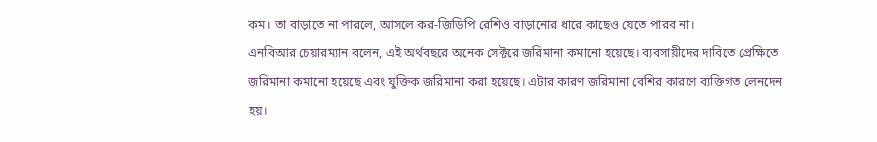কম। তা বাড়াতে না পারলে, আসলে কর-জিডিপি রেশিও বাড়ানোর ধারে কাছেও যেতে পারব না।
এনবিআর চেয়ারম্যান বলেন, এই অর্থবছরে অনেক সেক্টরে জরিমানা কমানো হয়েছে। ব্যবসায়ীদের দাবিতে প্রেক্ষিতে জরিমানা কমানো হয়েছে এবং যুক্তিক জরিমানা করা হয়েছে। এটার কারণ জরিমানা বেশির কারণে ব্যক্তিগত লেনদেন হয়।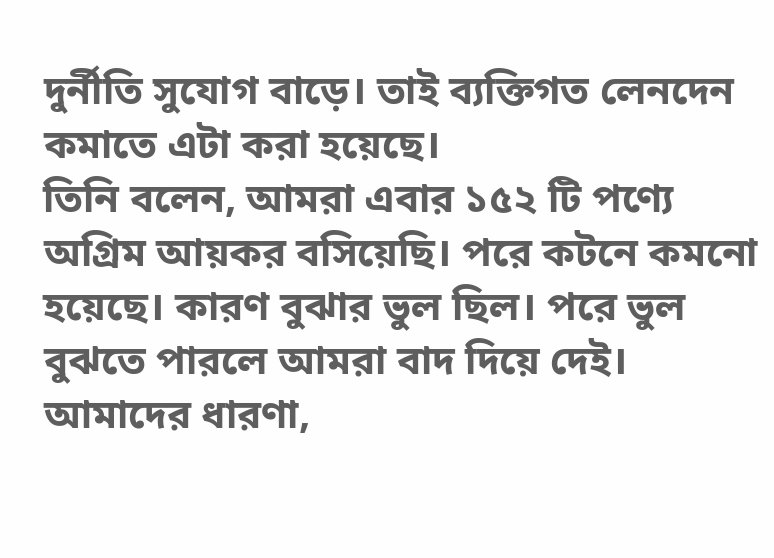দুর্নীতি সুযোগ বাড়ে। তাই ব্যক্তিগত লেনদেন কমাতে এটা করা হয়েছে।
তিনি বলেন, আমরা এবার ১৫২ টি পণ্যে অগ্রিম আয়কর বসিয়েছি। পরে কটনে কমনো হয়েছে। কারণ বুঝার ভুল ছিল। পরে ভুল বুঝতে পারলে আমরা বাদ দিয়ে দেই। আমাদের ধারণা,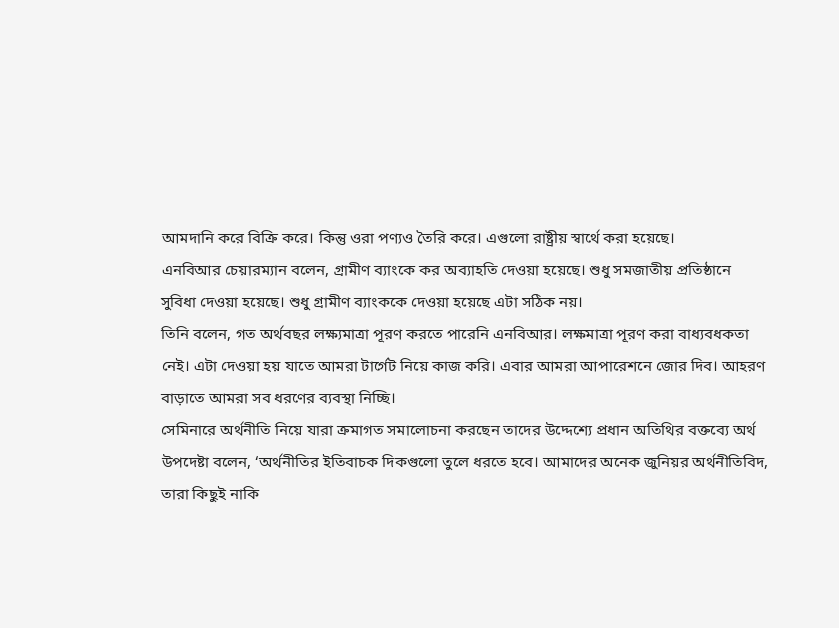আমদানি করে বিক্রি করে। কিন্তু ওরা পণ্যও তৈরি করে। এগুলো রাষ্ট্রীয় স্বার্থে করা হয়েছে।
এনবিআর চেয়ারম্যান বলেন, গ্রামীণ ব্যাংকে কর অব্যাহতি দেওয়া হয়েছে। শুধু সমজাতীয় প্রতিষ্ঠানে সুবিধা দেওয়া হয়েছে। শুধু গ্রামীণ ব্যাংককে দেওয়া হয়েছে এটা সঠিক নয়।
তিনি বলেন, গত অর্থবছর লক্ষ্যমাত্রা পূরণ করতে পারেনি এনবিআর। লক্ষমাত্রা পূরণ করা বাধ্যবধকতা নেই। এটা দেওয়া হয় যাতে আমরা টার্গেট নিয়ে কাজ করি। এবার আমরা আপারেশনে জোর দিব। আহরণ বাড়াতে আমরা সব ধরণের ব্যবস্থা নিচ্ছি।
সেমিনারে অর্থনীতি নিয়ে যারা ক্রমাগত সমালোচনা করছেন তাদের উদ্দেশ্যে প্রধান অতিথির বক্তব্যে অর্থ উপদেষ্টা বলেন, ‘অর্থনীতির ইতিবাচক দিকগুলো তুলে ধরতে হবে। আমাদের অনেক জুনিয়র অর্থনীতিবিদ, তারা কিছুই নাকি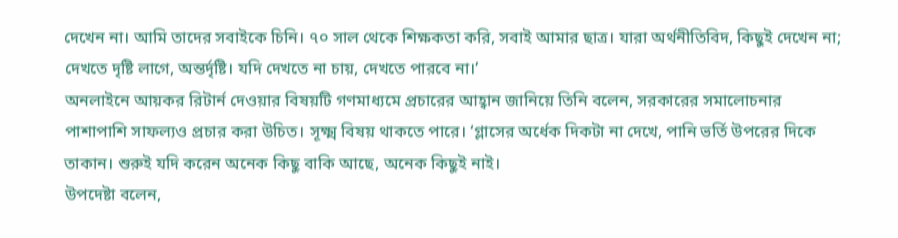দেখেন না। আমি তাদের সবাইকে চিনি। ৭০ সাল থেকে শিক্ষকতা করি, সবাই আমার ছাত্র। যারা অর্থনীতিবিদ, কিছুই দেখেন না; দেখতে দৃষ্টি লাগে, অন্তর্দৃষ্টি। যদি দেখতে না চায়, দেখতে পারবে না।’
অনলাইনে আয়কর রিটার্ন দেওয়ার বিষয়টি গণমাধ্যমে প্রচারের আহ্বান জানিয়ে তিনি বলেন, সরকারের সমালোচনার পাশাপাশি সাফল্যও প্রচার করা উচিত। সূক্ষ্ম বিষয় থাকতে পারে। ‘গ্লাসের অর্ধেক দিকটা না দেখে, পানি ভর্তি উপরের দিকে তাকান। শুরুই যদি করেন অনেক কিছু বাকি আছে, অনেক কিছুই নাই।
উপদেষ্টা বলেন,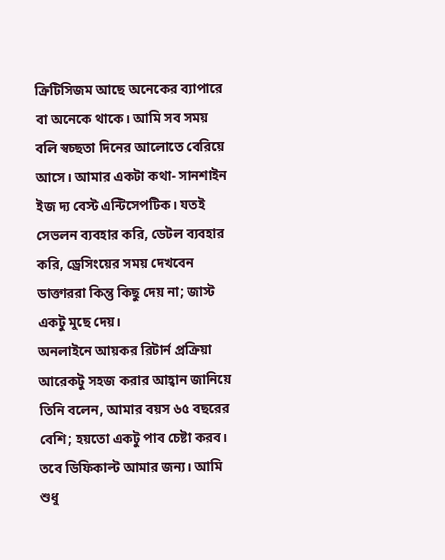ক্রিটিসিজম আছে অনেকের ব্যাপারে বা অনেকে থাকে। আমি সব সময় বলি স্বচ্ছতা দিনের আলোতে বেরিয়ে আসে। আমার একটা কথা- সানশাইন ইজ দ্য বেস্ট এন্টিসেপটিক। যতই সেভলন ব্যবহার করি, ডেটল ব্যবহার করি, ড্রেসিংয়ের সময় দেখবেন ডাক্তাররা কিন্তু কিছু দেয় না; জাস্ট একটু মুছে দেয়।
অনলাইনে আয়কর রিটার্ন প্রক্রিয়া আরেকটু সহজ করার আহ্বান জানিয়ে তিনি বলেন, আমার বয়স ৬৫ বছরের বেশি; হয়তো একটু পাব চেষ্টা করব। তবে ডিফিকাল্ট আমার জন্য। আমি শুধু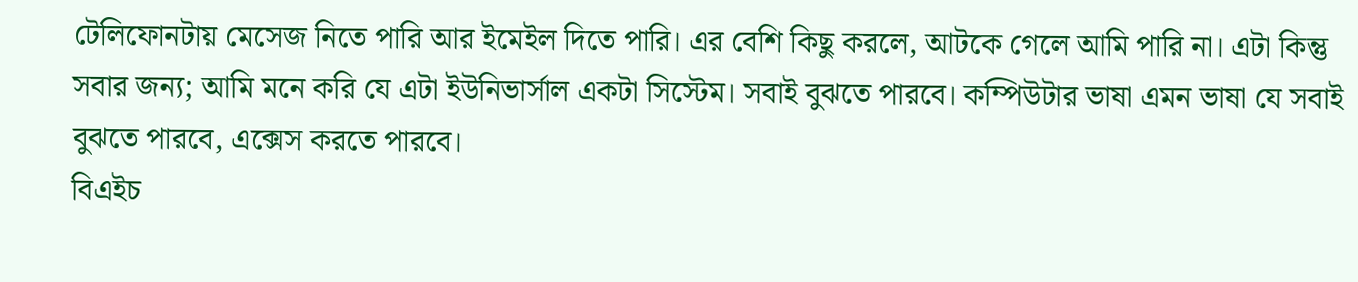টেলিফোনটায় মেসেজ নিতে পারি আর ইমেইল দিতে পারি। এর বেশি কিছু করলে, আটকে গেলে আমি পারি না। এটা কিন্তু সবার জন্য; আমি মনে করি যে এটা ইউনিভার্সাল একটা সিস্টেম। সবাই বুঝতে পারবে। কম্পিউটার ভাষা এমন ভাষা যে সবাই বুঝতে পারবে, এক্সেস করতে পারবে।
বিএইচ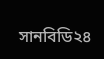সানবিডি২৪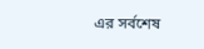এর সর্বশেষ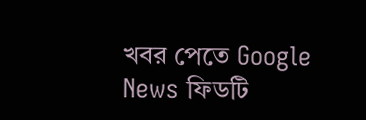খবর পেতে Google News ফিডটি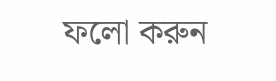ফলো করুন